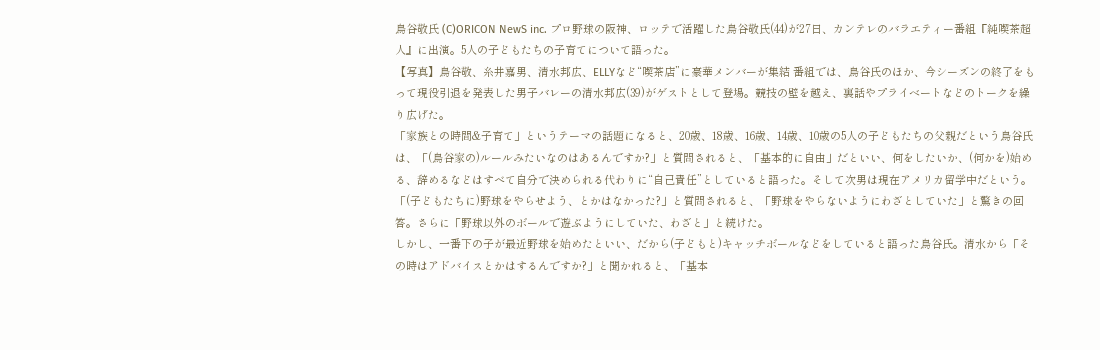鳥谷敬氏 (C)ORICON NewS inc. プロ野球の阪神、ロッテで活躍した鳥谷敬氏(44)が27日、カンテレのバラエティー番組『純喫茶超人』に出演。5人の子どもたちの子育てについて語った。
【写真】鳥谷敬、糸井嘉男、清水邦広、ELLYなど“喫茶店”に豪華メンバーが集結 番組では、鳥谷氏のほか、今シーズンの終了をもって現役引退を発表した男子バレーの清水邦広(39)がゲストとして登場。競技の壁を越え、裏話やプライベートなどのトークを繰り広げた。
「家族との時間&子育て」というテーマの話題になると、20歳、18歳、16歳、14歳、10歳の5人の子どもたちの父親だという鳥谷氏は、「(鳥谷家の)ルールみたいなのはあるんですか?」と質問されると、「基本的に自由」だといい、何をしたいか、(何かを)始める、辞めるなどはすべて自分で決められる代わりに“自己責任”としていると語った。そして次男は現在アメリカ留学中だという。
「(子どもたちに)野球をやらせよう、とかはなかった?」と質問されると、「野球をやらないようにわざとしていた」と驚きの回答。さらに「野球以外のボールで遊ぶようにしていた、わざと」と続けた。
しかし、一番下の子が最近野球を始めたといい、だから(子どもと)キャッチボールなどをしていると語った鳥谷氏。清水から「その時はアドバイスとかはするんですか?」と聞かれると、「基本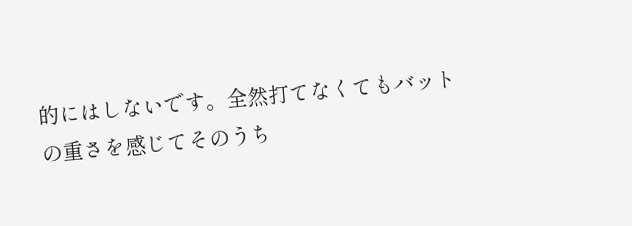的にはしないです。全然打てなくてもバットの重さを感じてそのうち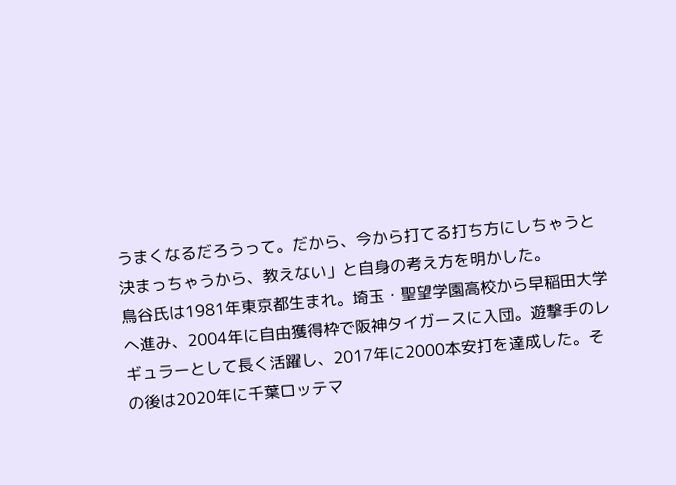うまくなるだろうって。だから、今から打てる打ち方にしちゃうと決まっちゃうから、教えない」と自身の考え方を明かした。
鳥谷氏は1981年東京都生まれ。埼玉・聖望学園高校から早稲田大学へ進み、2004年に自由獲得枠で阪神タイガースに入団。遊撃手のレギュラーとして長く活躍し、2017年に2000本安打を達成した。その後は2020年に千葉ロッテマ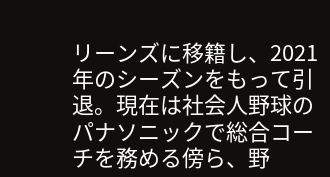リーンズに移籍し、2021年のシーズンをもって引退。現在は社会人野球のパナソニックで総合コーチを務める傍ら、野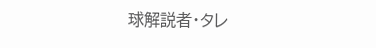球解説者・タレ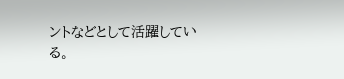ントなどとして活躍している。